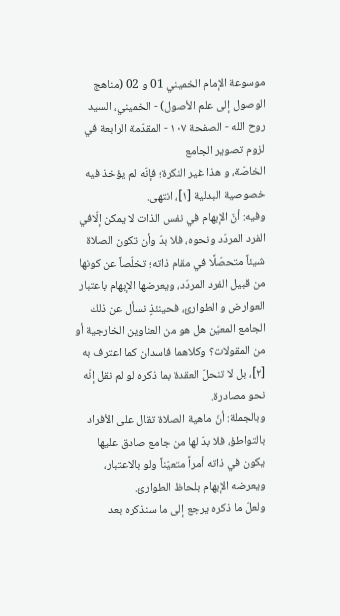موسوعة الإمام الخميني 01 و 02 (مناهج الوصول إلى علم الأصول) - الخميني، السيد روح الله - الصفحة ١٠٧ - المقدّمة الرابعة في لزوم تصوير الجامع
الخاصّة، و هذا غير النكرة؛ فإنّه لم يؤخذ فيه خصوصية البدلية [١]، انتهى.
وفيه: أنّ الإبهام في نفس الذات لا يمكن إلّافي الفرد المردّد ونحوه، فلا بدّ وأن تكون الصلاة شيئاً متحصّلًا في مقام ذاته؛ تخلّصاً عن كونها من قبيل الفرد المردّد، ويعرضها الإبهام باعتبار العوارض و الطوارئ، فحينئذٍ نسأل عن ذلك الجامع المعيّن هل هو من العناوين الخارجية أو من المقولات؟ وكلاهما فاسدان كما اعترف به [٢]، بل لا تنحلّ العقدة بما ذكره لو لم نقل إنّه نحو مصادرة.
وبالجملة: أنّ ماهية الصلاة تقال على الأفراد بالتواطؤ، فلا بدّ لها من جامع صادق عليها يكون في ذاته أمراً متعيّناً ولو بالاعتبار، ويعرضه الإبهام بلحاظ الطوارئ.
ولعلّ ما ذكره يرجع إلى ما سنذكره بعد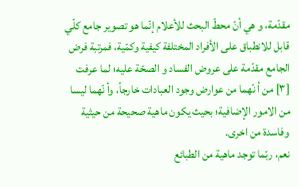مقدّمة، و هي أنّ محطّ البحث للأعلام إنّما هو تصوير جامع كلّي قابل للانطباق على الأفراد المختلفة كيفية وكمّية، فمرتبة فرض الجامع مقدّمة على عروض الفساد و الصحّة عليه؛ لما عرفت [٣] من أ نّهما من عوارض وجود العبادات خارجاً، وأ نّهما ليسا من الامور الإضافية؛ بحيث يكون ماهية صحيحة من حيثية وفاسدة من اخرى.
نعم، ربّما توجد ماهية من الطبائع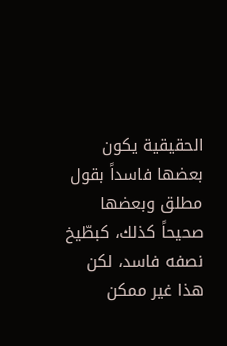الحقيقية يكون بعضها فاسداً بقول مطلق وبعضها صحيحاً كذلك، كبطّيخ نصفه فاسد، لكن هذا غير ممكن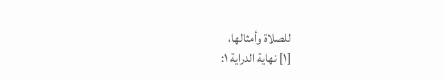للصلاة وأمثالها،
[١] نهاية الدراية ١: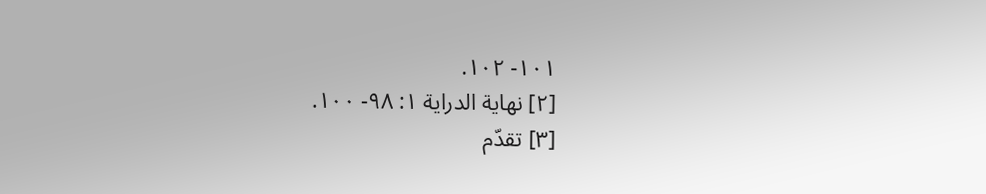١٠١- ١٠٢.
[٢] نهاية الدراية ١: ٩٨- ١٠٠.
[٣] تقدّم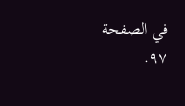في الصفحة ٩٧.